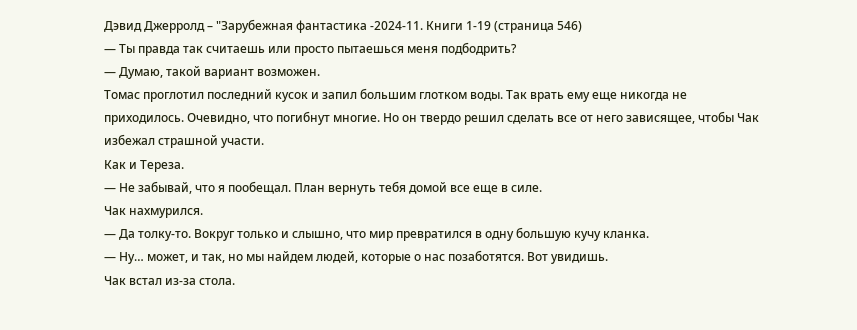Дэвид Джерролд – "Зарубежная фантастика -2024-11. Книги 1-19 (страница 546)
— Ты правда так считаешь или просто пытаешься меня подбодрить?
— Думаю, такой вариант возможен.
Томас проглотил последний кусок и запил большим глотком воды. Так врать ему еще никогда не приходилось. Очевидно, что погибнут многие. Но он твердо решил сделать все от него зависящее, чтобы Чак избежал страшной участи.
Как и Тереза.
— Не забывай, что я пообещал. План вернуть тебя домой все еще в силе.
Чак нахмурился.
— Да толку-то. Вокруг только и слышно, что мир превратился в одну большую кучу кланка.
— Ну… может, и так, но мы найдем людей, которые о нас позаботятся. Вот увидишь.
Чак встал из-за стола.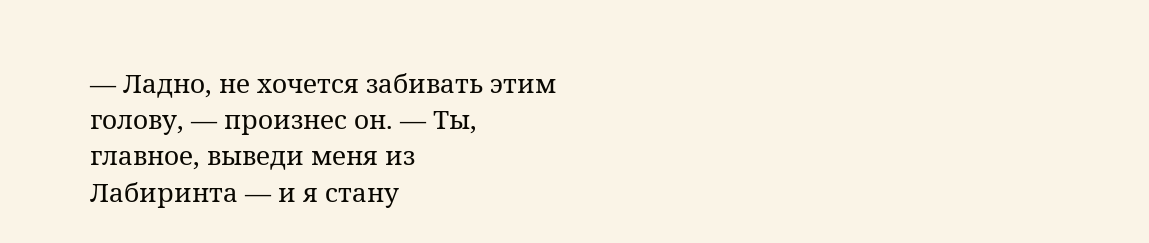— Ладно, не хочется забивать этим голову, — произнес он. — Ты, главное, выведи меня из Лабиринта — и я стану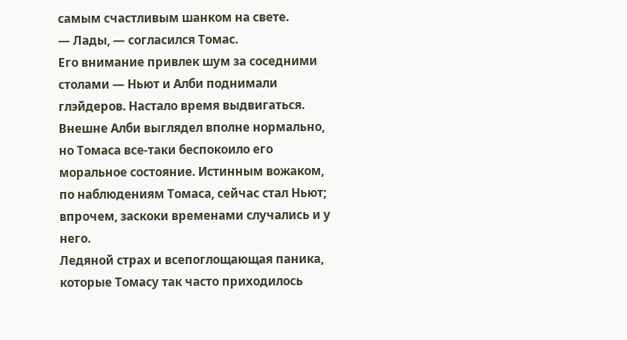самым счастливым шанком на свете.
— Лады, — согласился Томас.
Его внимание привлек шум за соседними столами — Ньют и Алби поднимали глэйдеров. Настало время выдвигаться. Внешне Алби выглядел вполне нормально, но Томаса все-таки беспокоило его моральное состояние. Истинным вожаком, по наблюдениям Томаса, сейчас стал Ньют; впрочем, заскоки временами случались и у него.
Ледяной страх и всепоглощающая паника, которые Томасу так часто приходилось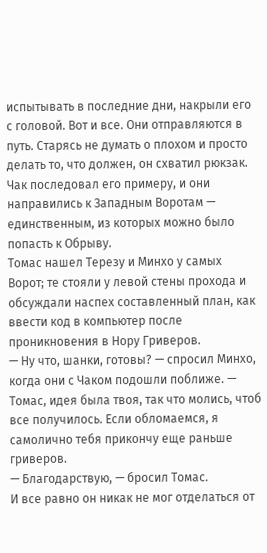испытывать в последние дни, накрыли его с головой. Вот и все. Они отправляются в путь. Старясь не думать о плохом и просто делать то, что должен, он схватил рюкзак. Чак последовал его примеру, и они направились к Западным Воротам — единственным, из которых можно было попасть к Обрыву.
Томас нашел Терезу и Минхо у самых Ворот; те стояли у левой стены прохода и обсуждали наспех составленный план, как ввести код в компьютер после проникновения в Нору Гриверов.
— Ну что, шанки, готовы? — спросил Минхо, когда они с Чаком подошли поближе. — Томас, идея была твоя, так что молись, чтоб все получилось. Если обломаемся, я самолично тебя прикончу еще раньше гриверов.
— Благодарствую, — бросил Томас.
И все равно он никак не мог отделаться от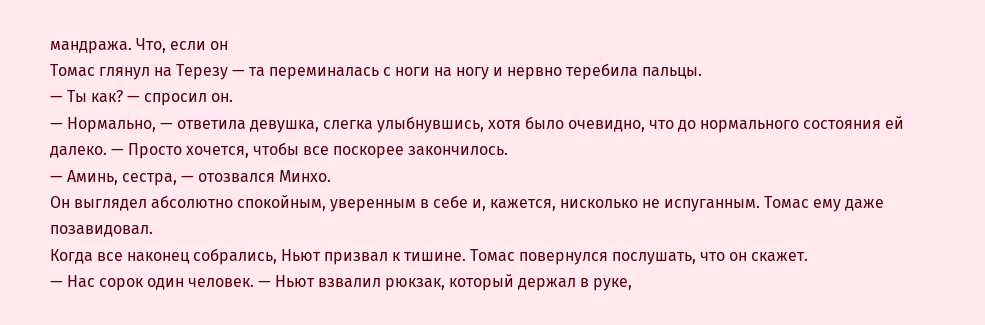мандража. Что, если он
Томас глянул на Терезу — та переминалась с ноги на ногу и нервно теребила пальцы.
— Ты как? — спросил он.
— Нормально, — ответила девушка, слегка улыбнувшись, хотя было очевидно, что до нормального состояния ей далеко. — Просто хочется, чтобы все поскорее закончилось.
— Аминь, сестра, — отозвался Минхо.
Он выглядел абсолютно спокойным, уверенным в себе и, кажется, нисколько не испуганным. Томас ему даже позавидовал.
Когда все наконец собрались, Ньют призвал к тишине. Томас повернулся послушать, что он скажет.
— Нас сорок один человек. — Ньют взвалил рюкзак, который держал в руке,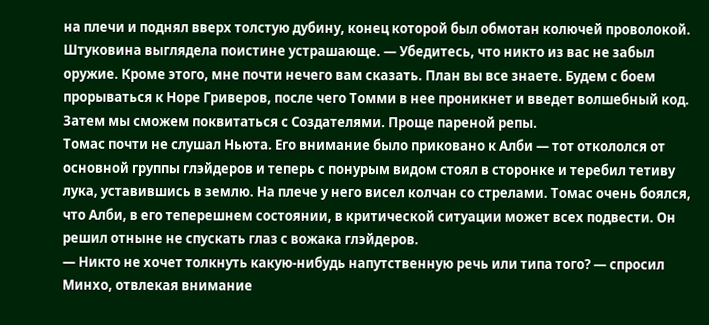на плечи и поднял вверх толстую дубину, конец которой был обмотан колючей проволокой. Штуковина выглядела поистине устрашающе. — Убедитесь, что никто из вас не забыл оружие. Кроме этого, мне почти нечего вам сказать. План вы все знаете. Будем с боем прорываться к Норе Гриверов, после чего Томми в нее проникнет и введет волшебный код. Затем мы сможем поквитаться с Создателями. Проще пареной репы.
Томас почти не слушал Ньюта. Его внимание было приковано к Алби — тот откололся от основной группы глэйдеров и теперь с понурым видом стоял в сторонке и теребил тетиву лука, уставившись в землю. На плече у него висел колчан со стрелами. Томас очень боялся, что Алби, в его теперешнем состоянии, в критической ситуации может всех подвести. Он решил отныне не спускать глаз с вожака глэйдеров.
— Никто не хочет толкнуть какую-нибудь напутственную речь или типа того? — спросил Минхо, отвлекая внимание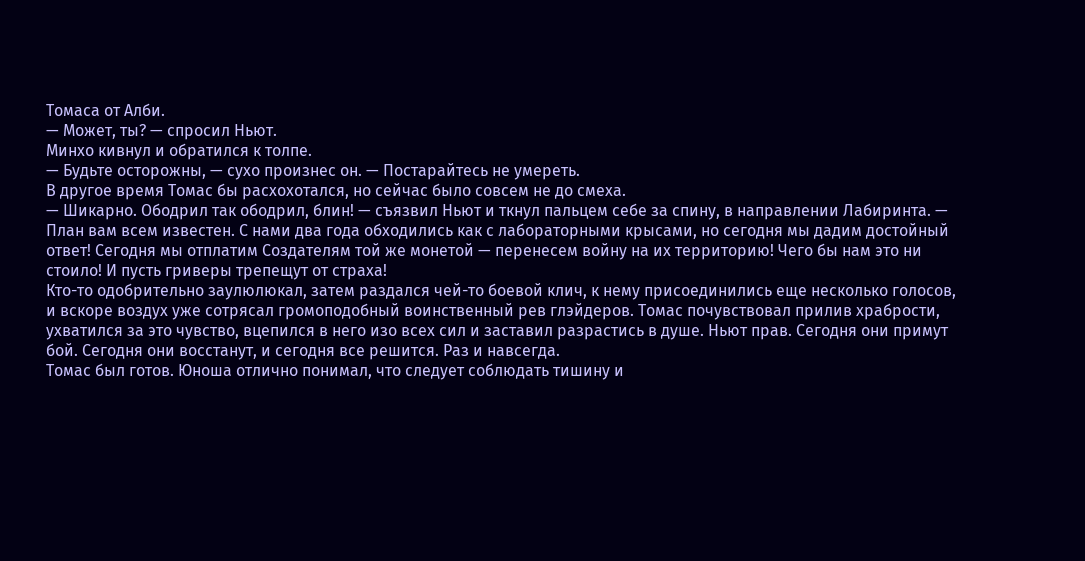Томаса от Алби.
— Может, ты? — спросил Ньют.
Минхо кивнул и обратился к толпе.
— Будьте осторожны, — сухо произнес он. — Постарайтесь не умереть.
В другое время Томас бы расхохотался, но сейчас было совсем не до смеха.
— Шикарно. Ободрил так ободрил, блин! — съязвил Ньют и ткнул пальцем себе за спину, в направлении Лабиринта. — План вам всем известен. С нами два года обходились как с лабораторными крысами, но сегодня мы дадим достойный ответ! Сегодня мы отплатим Создателям той же монетой — перенесем войну на их территорию! Чего бы нам это ни стоило! И пусть гриверы трепещут от страха!
Кто-то одобрительно заулюлюкал, затем раздался чей-то боевой клич, к нему присоединились еще несколько голосов, и вскоре воздух уже сотрясал громоподобный воинственный рев глэйдеров. Томас почувствовал прилив храбрости, ухватился за это чувство, вцепился в него изо всех сил и заставил разрастись в душе. Ньют прав. Сегодня они примут бой. Сегодня они восстанут, и сегодня все решится. Раз и навсегда.
Томас был готов. Юноша отлично понимал, что следует соблюдать тишину и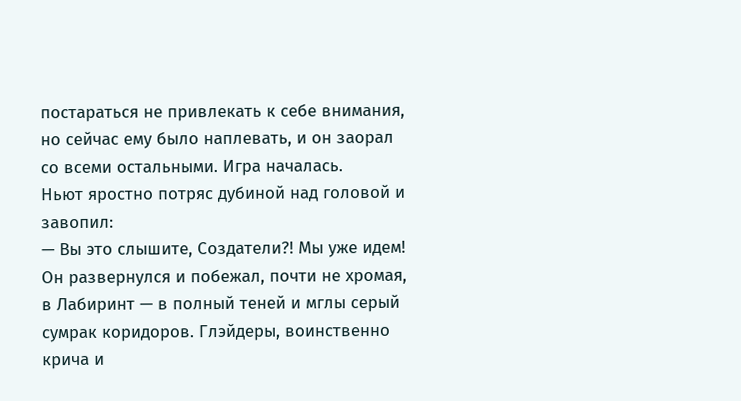постараться не привлекать к себе внимания, но сейчас ему было наплевать, и он заорал со всеми остальными. Игра началась.
Ньют яростно потряс дубиной над головой и завопил:
— Вы это слышите, Создатели?! Мы уже идем!
Он развернулся и побежал, почти не хромая, в Лабиринт — в полный теней и мглы серый сумрак коридоров. Глэйдеры, воинственно крича и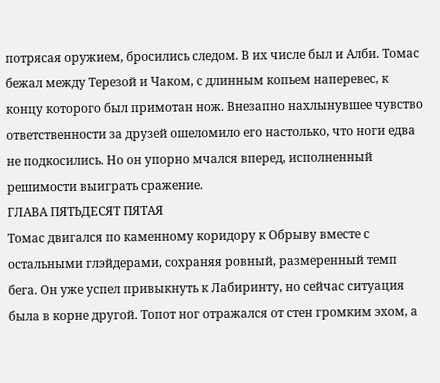потрясая оружием, бросились следом. В их числе был и Алби. Томас бежал между Терезой и Чаком, с длинным копьем наперевес, к концу которого был примотан нож. Внезапно нахлынувшее чувство ответственности за друзей ошеломило его настолько, что ноги едва не подкосились. Но он упорно мчался вперед, исполненный решимости выиграть сражение.
ГЛАВА ПЯТЬДЕСЯТ ПЯТАЯ
Томас двигался по каменному коридору к Обрыву вместе с остальными глэйдерами, сохраняя ровный, размеренный темп бега. Он уже успел привыкнуть к Лабиринту, но сейчас ситуация была в корне другой. Топот ног отражался от стен громким эхом, а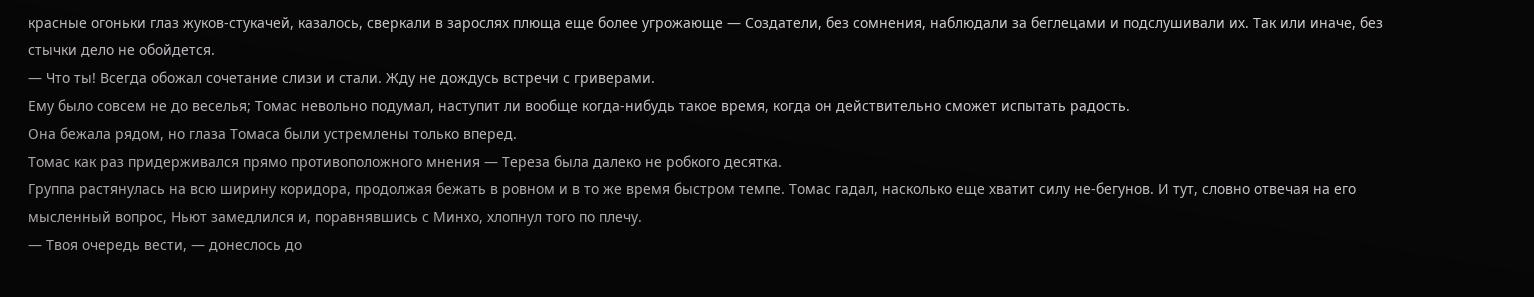красные огоньки глаз жуков-стукачей, казалось, сверкали в зарослях плюща еще более угрожающе — Создатели, без сомнения, наблюдали за беглецами и подслушивали их. Так или иначе, без стычки дело не обойдется.
— Что ты! Всегда обожал сочетание слизи и стали. Жду не дождусь встречи с гриверами.
Ему было совсем не до веселья; Томас невольно подумал, наступит ли вообще когда-нибудь такое время, когда он действительно сможет испытать радость.
Она бежала рядом, но глаза Томаса были устремлены только вперед.
Томас как раз придерживался прямо противоположного мнения — Тереза была далеко не робкого десятка.
Группа растянулась на всю ширину коридора, продолжая бежать в ровном и в то же время быстром темпе. Томас гадал, насколько еще хватит силу не-бегунов. И тут, словно отвечая на его мысленный вопрос, Ньют замедлился и, поравнявшись с Минхо, хлопнул того по плечу.
— Твоя очередь вести, — донеслось до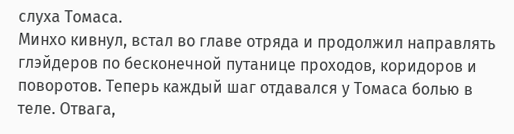слуха Томаса.
Минхо кивнул, встал во главе отряда и продолжил направлять глэйдеров по бесконечной путанице проходов, коридоров и поворотов. Теперь каждый шаг отдавался у Томаса болью в теле. Отвага,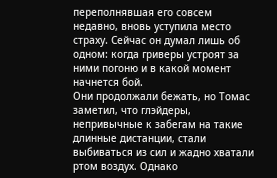переполнявшая его совсем недавно, вновь уступила место страху. Сейчас он думал лишь об одном: когда гриверы устроят за ними погоню и в какой момент начнется бой.
Они продолжали бежать, но Томас заметил, что глэйдеры, непривычные к забегам на такие длинные дистанции, стали выбиваться из сил и жадно хватали ртом воздух. Однако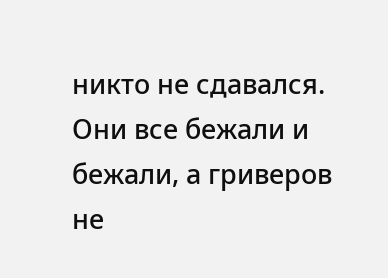никто не сдавался. Они все бежали и бежали, а гриверов не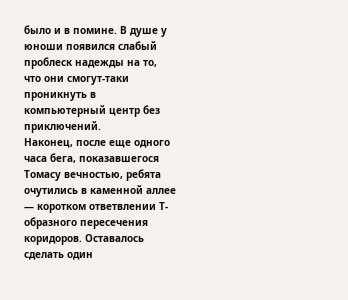было и в помине. В душе у юноши появился слабый проблеск надежды на то, что они смогут-таки проникнуть в компьютерный центр без приключений.
Наконец, после еще одного часа бега, показавшегося Томасу вечностью, ребята очутились в каменной аллее — коротком ответвлении Т-образного пересечения коридоров. Оставалось сделать один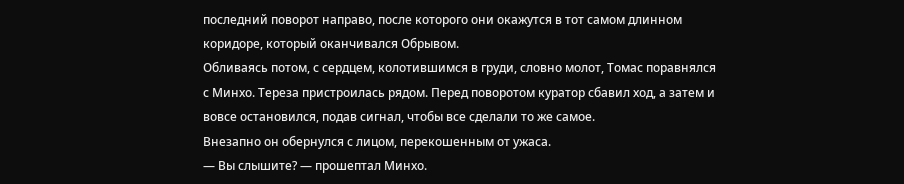последний поворот направо, после которого они окажутся в тот самом длинном коридоре, который оканчивался Обрывом.
Обливаясь потом, с сердцем, колотившимся в груди, словно молот, Томас поравнялся с Минхо. Тереза пристроилась рядом. Перед поворотом куратор сбавил ход, а затем и вовсе остановился, подав сигнал, чтобы все сделали то же самое.
Внезапно он обернулся с лицом, перекошенным от ужаса.
— Вы слышите? — прошептал Минхо.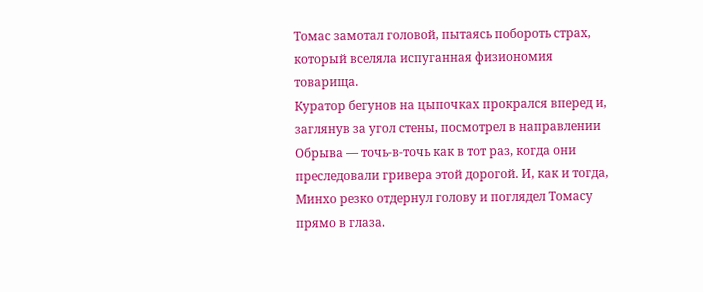Томас замотал головой, пытаясь побороть страх, который вселяла испуганная физиономия товарища.
Куратор бегунов на цыпочках прокрался вперед и, заглянув за угол стены, посмотрел в направлении Обрыва — точь-в-точь как в тот раз, когда они преследовали гривера этой дорогой. И, как и тогда, Минхо резко отдернул голову и поглядел Томасу прямо в глаза.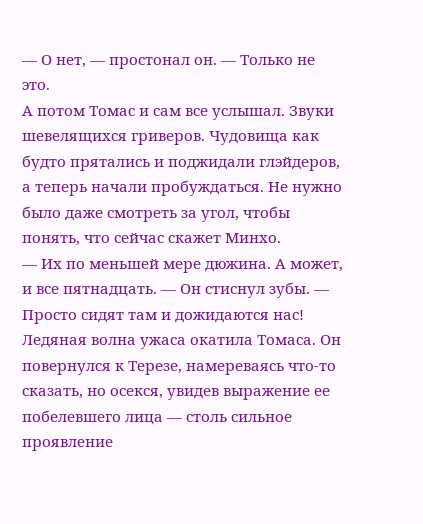— О нет, — простонал он. — Только не это.
А потом Томас и сам все услышал. Звуки шевелящихся гриверов. Чудовища как будто прятались и поджидали глэйдеров, а теперь начали пробуждаться. Не нужно было даже смотреть за угол, чтобы понять, что сейчас скажет Минхо.
— Их по меньшей мере дюжина. А может, и все пятнадцать. — Он стиснул зубы. — Просто сидят там и дожидаются нас!
Ледяная волна ужаса окатила Томаса. Он повернулся к Терезе, намереваясь что-то сказать, но осекся, увидев выражение ее побелевшего лица — столь сильное проявление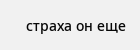страха он еще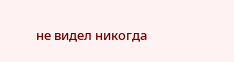не видел никогда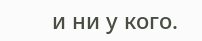и ни у кого.